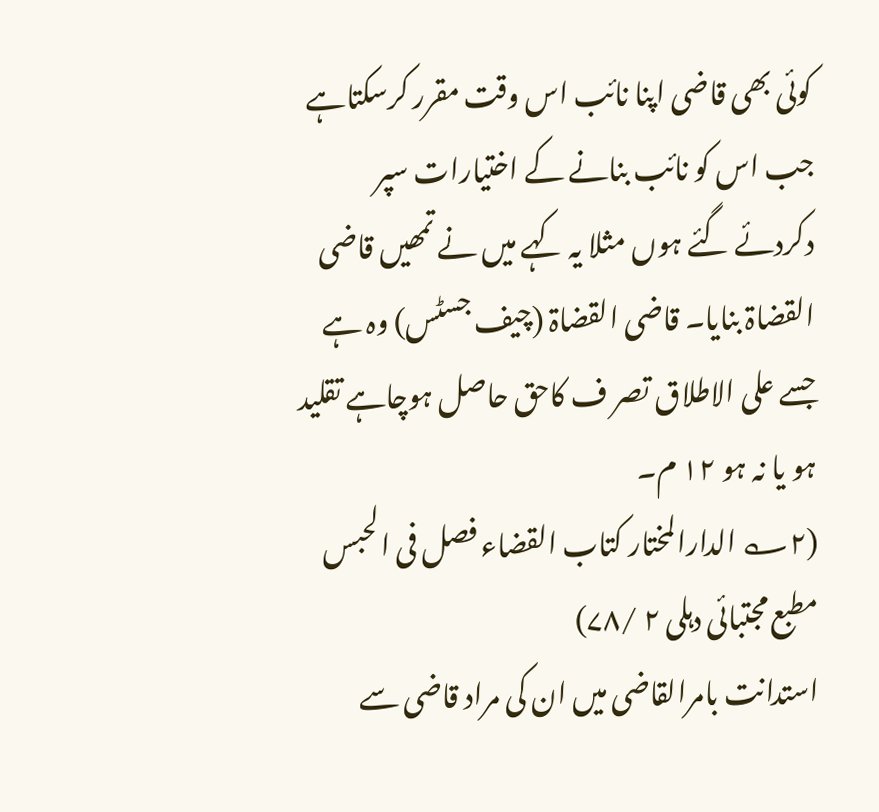کوئی بھی قاضی اپنا نائب اس وقت مقرر کرسکتاہے جب اس کو نائب بنانے کے اختیارات سپر دکردئے گئے ہوں مثلا یہ کہے میں نے تمھیں قاضی القضاۃ بنایا۔ قاضی القضاۃ (چیف جسٹس) وہ ہے جسے علی الاطلاق تصر ف کاحق حاصل ہوچاہے تقلید ہو یا نہ ہو ۱۲ م۔
(۲؎ الدارالمختار کتاب القضاء فصل فی الحبس مطبع مجتبائی دہلی ۲ /۷۸)
استدانت بامرالقاضی میں ان کی مراد قاضی سے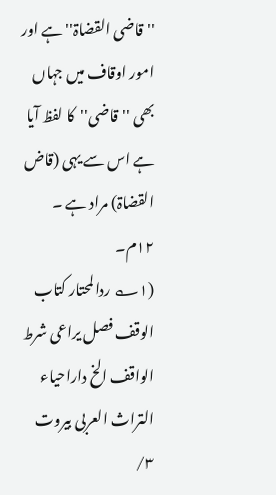''قاضی القضاۃ''ہے اور امور اوقاف میں جہاں بھی ''قاضی''کا لفظ آیا ہے اس سے یہی (قاض القضاۃ) مراد ہے ۔ ۱۲م۔
(۱؎ ردالمحتار کتاب الوقف فصل یراعی شرط الواقف الخ داراحیاء التراث العربی بیروت ۳/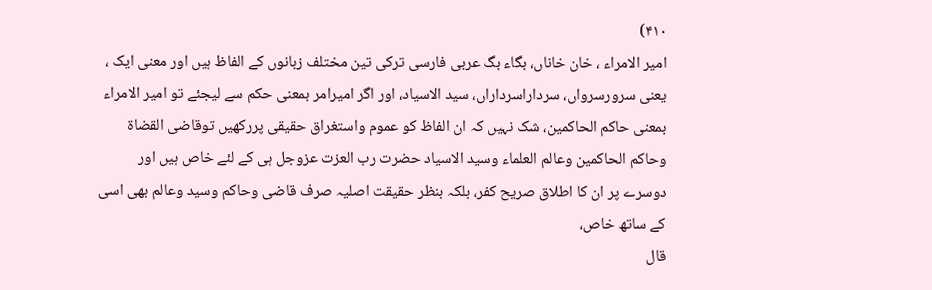۴۱۰)
امیر الامراء ، خان خاناں، بگاء بگ عربی فارسی ترکی تین مختلف زبانوں کے الفاظ ہیں اور معنی ایک ، یعنی سرورسرواں، سرداراسرداراں، سید الاسیاد، اور اگر امیرامر بمعنی حکم سے لیجئے تو امیر الامراء بمعنی حاکم الحاکمین، شک نہیں کہ ان الفاظ کو عموم واستغراق حقیقی پررکھیں توقاضی القضاۃ وحاکم الحاکمین وعالم العلماء وسید الاسیاد حضرت رب العزت عزوجل ہی کے لئے خاص ہیں اور دوسرے پر ان کا اطلاق صریح کفر، بلکہ بنظر حقیقت اصلیہ صرف قاضی وحاکم وسید وعالم بھی اسی کے ساتھ خاص،
قال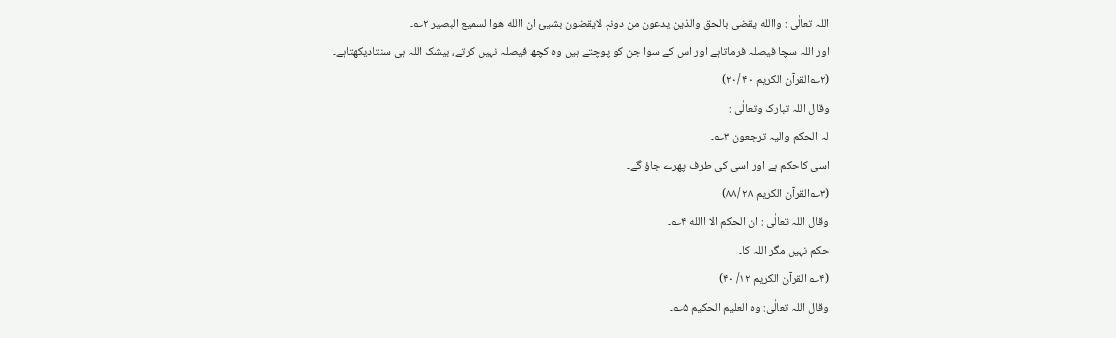اللہ تعالٰی : واالله یقضی بالحق والذین یدعون من دونہٖ لایقضون بشیئ ان االله ھوا لسمیع البصیر ۲؎۔
اور اللہ سچا فیصلہ فرماتاہے اور اس کے سوا جن کو پوچتے ہیں وہ کچھ فیصلہ نہیں کرتے، بیشک اللہ ہی سنتادیکھتاہے۔
(۲؎القرآن الکریم ۴۰ /۲۰)
وقال اللہ تبارک وتعالٰی :
لہ الحکم والیہ ترجعون ۳؎۔
اسی کاحکم ہے اور اسی کی طرف پھرے جاؤ گے۔
(۳؎القرآن الکریم ۲۸ /۸۸)
وقال اللہ تعالٰی : ان الحکم الا االله ۴؎۔
حکم نہیں مگر اللہ کا۔
(۴؎ القرآن الکریم ۱۲/ ۴۰)
وقال اللہ تعالٰی: وہ العلیم الحکیم ۵؎۔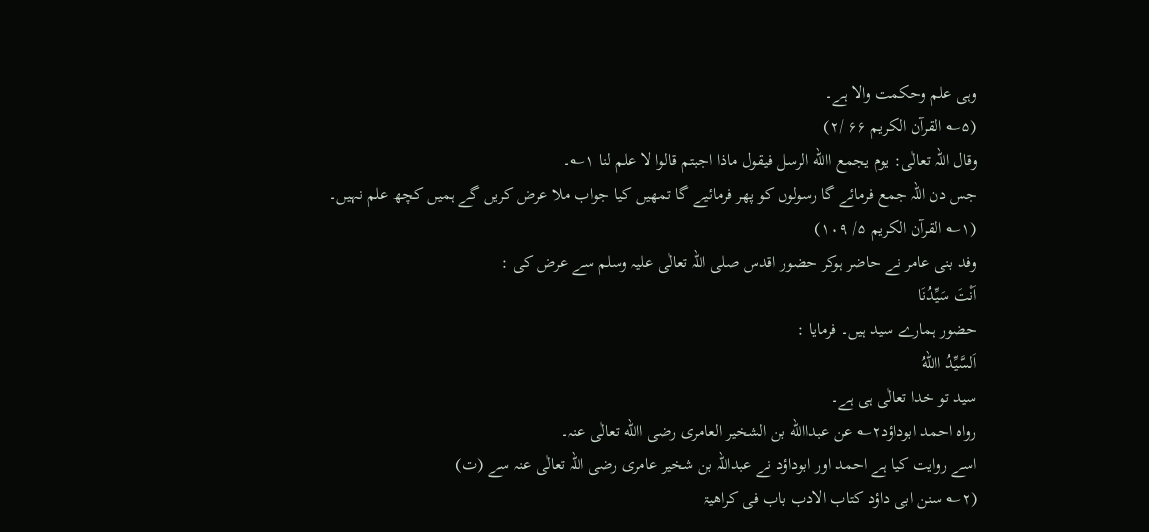وہی علم وحکمت والا ہے۔
(۵؎ القرآن الکریم ۶۶ /۲)
وقال اللہ تعالٰی: یوم یجمع االله الرسل فیقول ماذا اجبتم قالوا لا علم لنا ۱؎۔
جس دن اللہ جمع فرمائے گا رسولوں کو پھر فرمائیے گا تمھیں کیا جواب ملا عرض کریں گے ہمیں کچھ علم نہیں۔
(۱؎ القرآن الکریم ۵/ ۱۰۹)
وفد بنی عامر نے حاضر ہوکر حضور اقدس صلی اللہ تعالٰی علیہ وسلم سے عرض کی :
اَنْتَ سَیِّدُنَا
حضور ہمارے سید ہیں۔ فرمایا :
اَلسَّیِّدُ االلهُ
سید تو خدا تعالٰی ہی ہے۔
رواہ احمد ابوداؤد۲؎ عن عبداالله بن الشخیر العامری رضی االله تعالٰی عنہ۔
اسے روایت کیا ہے احمد اور ابوداؤد نے عبداللہ بن شخیر عامری رضی اللہ تعالٰی عنہ سے (ت)
(۲؎ سنن ابی داؤد کتاب الادب باب فی کراھیۃ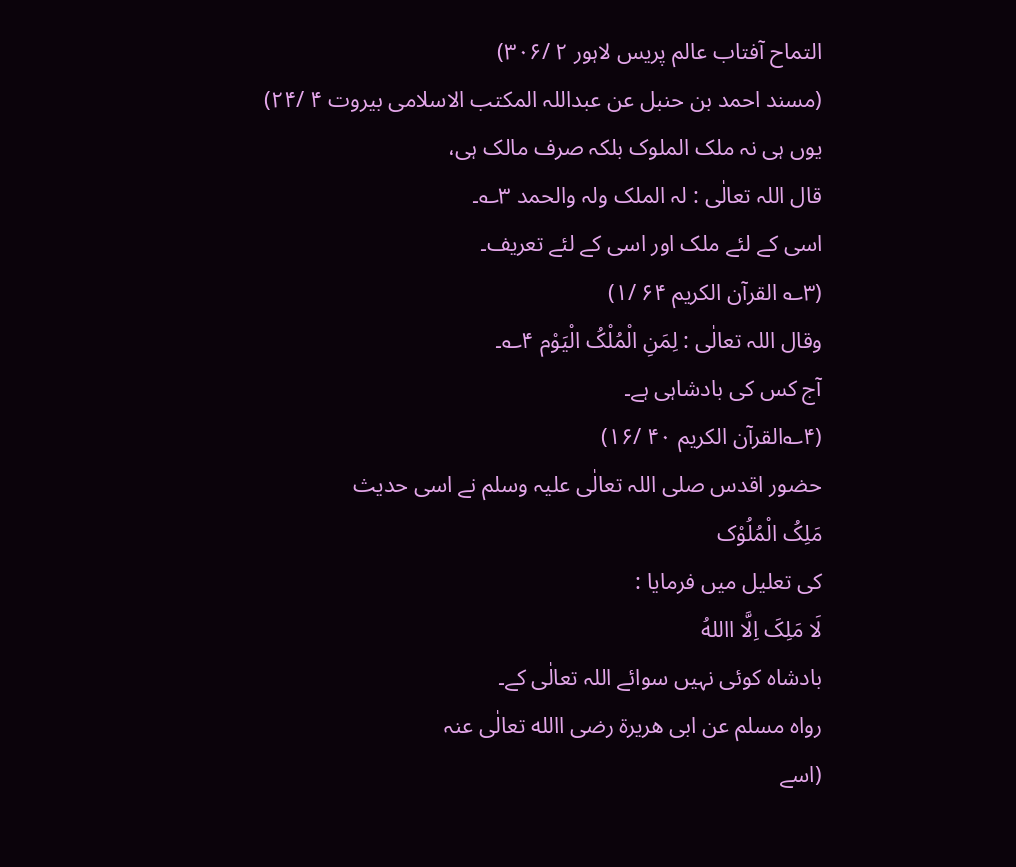التماح آفتاب عالم پریس لاہور ۲ /۳۰۶)
(مسند احمد بن حنبل عن عبداللہ المکتب الاسلامی بیروت ۴ /۲۴)
یوں ہی نہ ملک الملوک بلکہ صرف مالک ہی،
قال اللہ تعالٰی : لہ الملک ولہ والحمد ۳؎۔
اسی کے لئے ملک اور اسی کے لئے تعریف۔
(۳؎ القرآن الکریم ۶۴ /۱)
وقال اللہ تعالٰی : لِمَنِ الْمُلْکُ الْیَوْم ۴؎۔
آج کس کی بادشاہی ہے۔
(۴؎القرآن الکریم ۴۰ /۱۶)
حضور اقدس صلی اللہ تعالٰی علیہ وسلم نے اسی حدیث
مَلِکُ الْمُلُوْک
کی تعلیل میں فرمایا :
لَا مَلِکَ اِلَّا االلهُ
بادشاہ کوئی نہیں سوائے اللہ تعالٰی کے۔
رواہ مسلم عن ابی ھریرۃ رضی االله تعالٰی عنہ
(اسے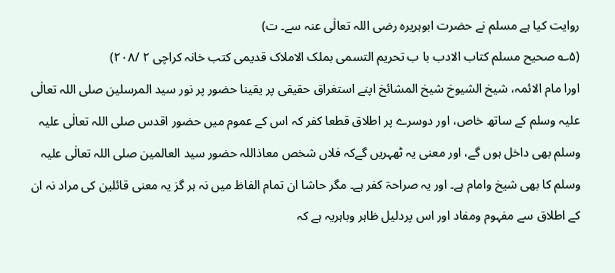روایت کیا ہے مسلم نے حضرت ابوہریرہ رضی اللہ تعالٰی عنہ سے۔ ت)
(۵؎ صحیح مسلم کتاب الادب با ب تحریم التسمی بملک الاملاک قدیمی کتب خانہ کراچی ۲ /۲۰۸)
اورا مام الائمہ، شیخ الشیوخ شیخ المشائخ اپنے استغراق حقیقی پر یقینا حضور پر نور سید المرسلین صلی اللہ تعالٰی علیہ وسلم کے ساتھ خاص، اور دوسرے پر اطلاق قطعا کفر کہ اس کے عموم میں حضور اقدس صلی اللہ تعالٰی علیہ وسلم بھی داخل ہوں گے، اور معنی یہ ٹھہریں گےکہ فلاں شخص معاذاللہ حضور سید العالمین صلی اللہ تعالٰی علیہ وسلم کا بھی شیخ وامام ہے۔ اور یہ صراحۃ کفر ہے۔ مگر حاشا ان تمام الفاظ میں نہ ہر گز یہ معنی قائلین کی مراد نہ ان کے اطلاق سے مفہوم ومفاد اور اس پردلیل ظاہر وباہریہ ہے کہ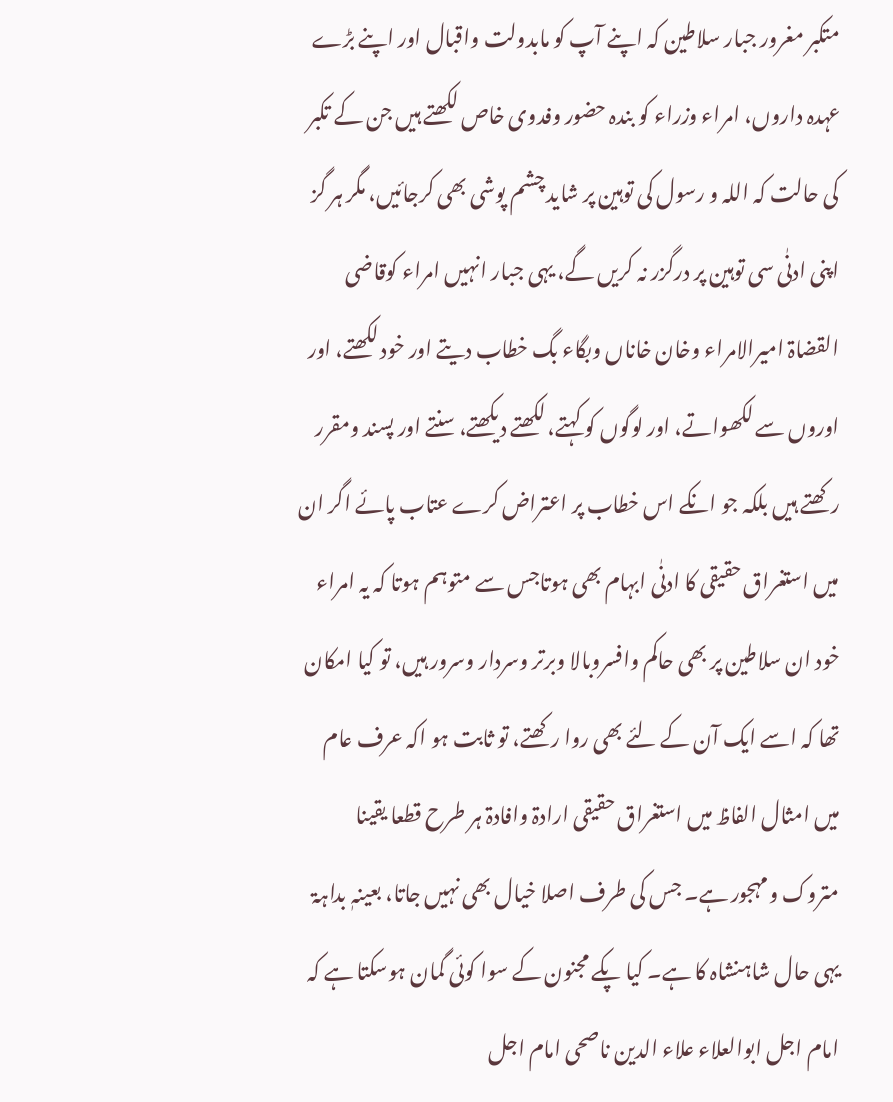متکبر مغرور جبار سلاطین کہ اپنے آپ کو مابدولت واقبال اور اپنے بڑے عہدہ داروں، امراء وزراء کو بندہ حضور وفدوی خاص لکھتے ہیں جن کے تکبر کی حالت کہ اللہ و رسول کی توہین پر شاید چشم پوشی بھی کرجائیں، مگر ہر گز اپنی ادنٰی سی توہین پر درگزر نہ کریں گے، یہی جبار انہیں امراء کوقاضی القضاۃ امیرالامراء وخان خاناں وبگاء بگ خطاب دیتے اور خود لکھتے، اور اوروں سے لکھواتے، اور لوگوں کو کہتے، لکھتے دیکھتے، سنتے اور پسند ومقرر رکھتے ہیں بلکہ جو انکے اس خطاب پر اعتراض کرے عتاب پائے اگر ان میں استغراق حقیقی کا ادنٰی ابہام بھی ہوتاجس سے متوہم ہوتا کہ یہ امراء خود ان سلاطین پر بھی حاکم وافسروبالا وبرتر وسردار وسرور ہیں، تو کیا امکان تھا کہ اسے ایک آن کے لئے بھی روا رکھتے، تو ثابت ہو اکہ عرف عام میں امثال الفاظ میں استغراق حقیقی ارادۃ وافادۃ ہر طرح قطعا یقینا متروک ومہجور ہے۔ جس کی طرف اصلا خیال بھی نہیں جاتا، بعینہٖ بداہۃ یہی حال شاہنشاہ کا ہے۔ کیا پکے مجنون کے سوا کوئی گمان ہوسکتا ہے کہ امام اجل ابوالعلاء علاء الدین ناصحی امام اجل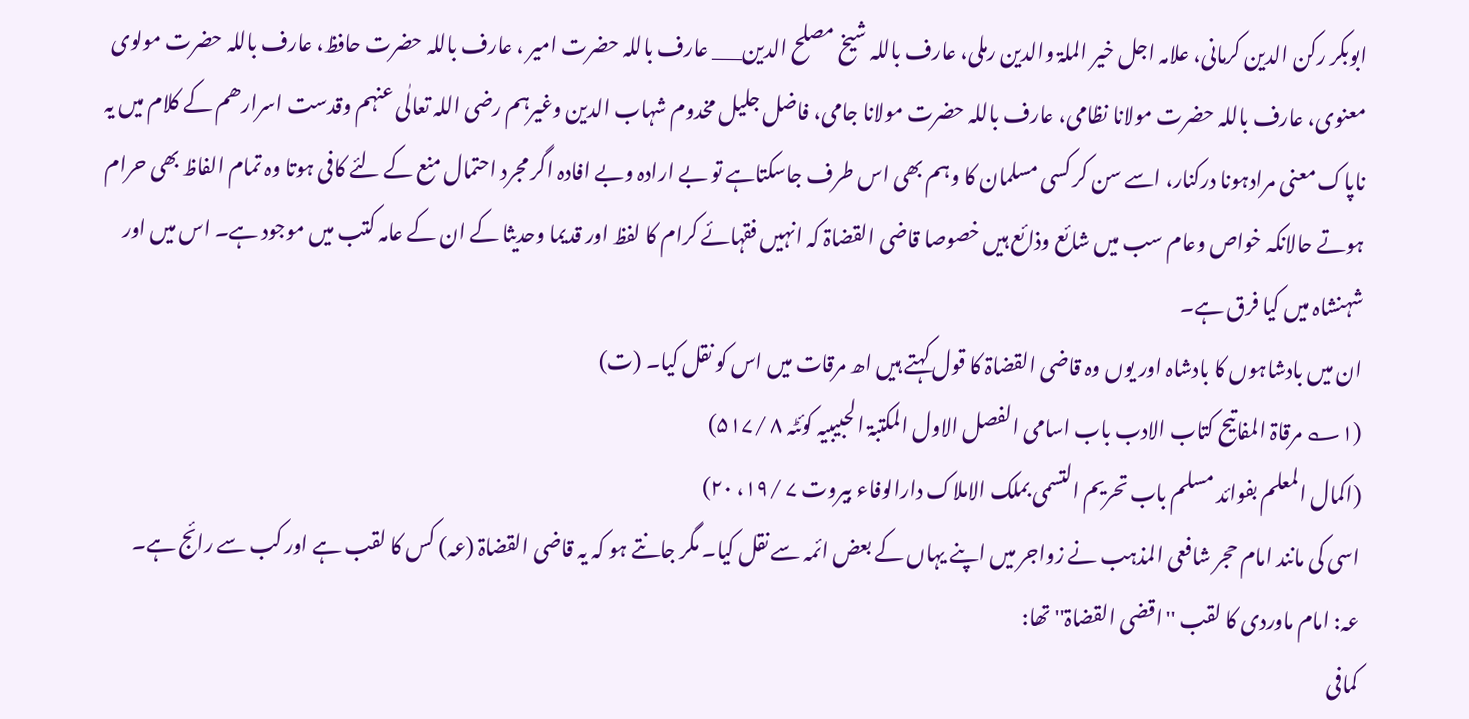ابوبکر رکن الدین کرمانی، علامہ اجل خیر الملۃ والدین رملی، عارف باللہ شیخ مصلح الدین___ عارف باللہ حضرت امیر ، عارف باللہ حضرت حافظ، عارف باللہ حضرت مولوی معنوی، عارف باللہ حضرت مولانا نظامی، عارف باللہ حضرت مولانا جامی، فاضل جلیل مخدوم شہاب الدین وغیرہم رضی اللہ تعالٰی عنہم وقدست اسرارھم کے کلام میں یہ ناپاک معنی مرادہونا درکنار، اسے سن کر کسی مسلمان کا وہم بھی اس طرف جاسکتاہے تو بے ارادہ وبے افادہ اگر مجرد احتمال منع کے لئے کافی ہوتا وہ تمام الفاظ بھی حرام ہوتے حالانکہ خواص وعام سب میں شائع وذائع ہیں خصوصا قاضی القضاۃ کہ انہیں فقہائے کرام کا لفظ اور قدیما وحدیثا کے ان کے عامہ کتب میں موجود ہے۔ اس میں اور شہنشاہ میں کیا فرق ہے۔
ان میں بادشاہوں کا بادشاہ اور یوں وہ قاضی القضاۃ کا قول کہتے ہیں اھ مرقات میں اس کو نقل کیا۔ (ت)
(۱؎ مرقاۃ المفاتیح کتاب الادب باب اسامی الفصل الاول المکتبۃ الحبیبیہ کوئٹہ ۸ /۵۱۷)
(اکمال المعلم بفوائد مسلم باب تحریم التسمی بملک الاملاک دارالوفاء بیروت ۷ /۱۹، ۲۰)
اسی کی مانند امام حجر شافعی المذہب نے زواجر میں اپنے یہاں کے بعض ائمہ سے نقل کیا۔ مگر جانتے ہو کہ یہ قاضی القضاۃ (عہ) کس کا لقب ہے اور کب سے رائج ہے۔
عہ: امام ماوردی کا لقب ''اقضی القضاۃ'' تھا:
کمافی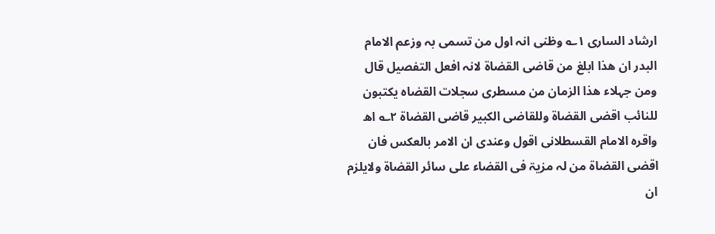ارشاد الساری ۱؎ وظنی انہ اول من تسمی بہ وزعم الامام البدر ان ھذا ابلغ من قاضی القضاۃ لانہ افعل التفصیل قال ومن جہلاء ھذا الزمان من مسطری سجلات القضاہ یکتبون للنائب اقضی القضاۃ وللقاضی الکبیر قاضی القضاۃ ۲؎ اھ واقرہ الامام القسطلانی اقول وعندی ان الامر بالعکس فان اقضی القضاۃ من لہ مزیۃ فی القضاء علی سائر القضاۃ ولایلزم ان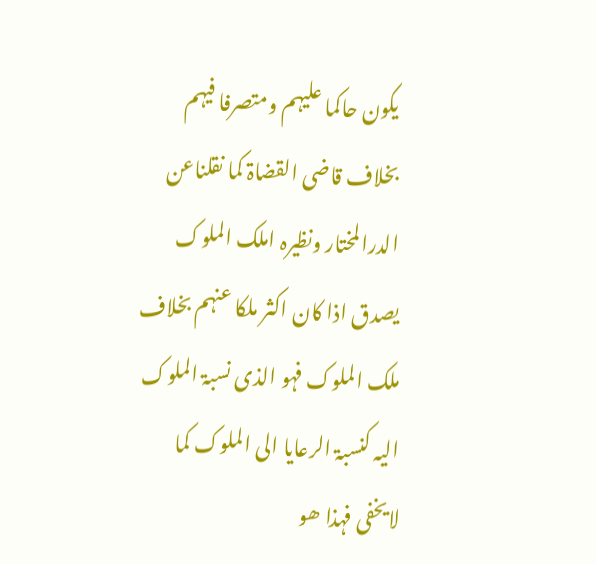یکون حاکما علیہم ومتصرفا فیہم بخلاف قاضی القضاۃ کما نقلناعن الدرالمختار ونظیرہ املک الملوک یصدق اذا کان اکثر ملکا عنہم بخلاف ملک الملوک فہو الذی نسبۃ الملوک الیہ کنسبۃ الرعایا الی الملوک کما لایخفی فہذا ھو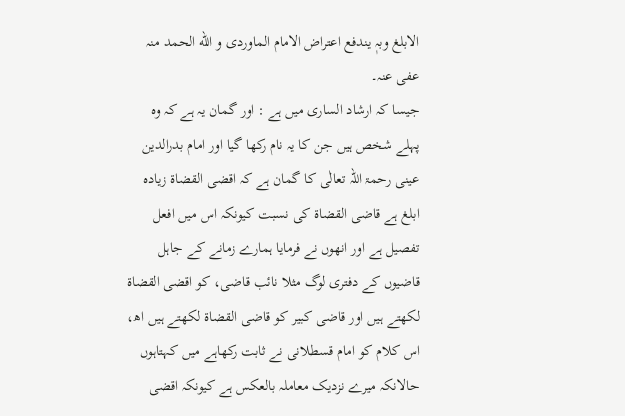الابلغ وبہٖ یندفع اعتراض الامام الماوردی و الله الحمد منہ عفی عنہ۔
جیسا کہ ارشاد الساری میں ہے : اور گمان یہ ہے کہ وہ پہلے شخص ہیں جن کا یہ نام رکھا گیا اور امام بدرالدین عینی رحمۃ اللہ تعالٰی کا گمان ہے کہ اقضی القضاۃ زیادہ ابلغ ہے قاضی القضاۃ کی نسبت کیونکہ اس میں افعل تفصیل ہے اور انھوں نے فرمایا ہمارے زمانے کے جاہل قاضیوں کے دفتری لوگ مثلا نائب قاضی، کو اقضی القضاۃ لکھتے ہیں اور قاضی کبیر کو قاضی القضاۃ لکھتے ہیں اھ، اس کلام کو امام قسطلانی نے ثابت رکھاہے میں کہتاہوں حالانکہ میرے نزدیک معاملہ بالعکس ہے کیونکہ اقضی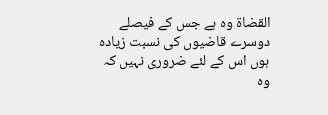القضاۃ وہ ہے جس کے فیصلے دوسرے قاضیوں کی نسبت زیادہ ہوں اس کے لئے ضروری نہیں کہ وہ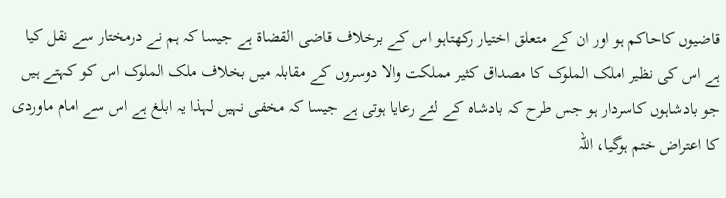قاضیوں کاحاکم ہو اور ان کے متعلق اختیار رکھتاہو اس کے برخلاف قاضی القضاۃ ہے جیسا کہ ہم نے درمختار سے نقل کیا ہے اس کی نظیر املک الملوک کا مصداق کثیر مملکت والا دوسروں کے مقابلہ میں بخلاف ملک الملوک اس کو کہتے ہیں جو بادشاہوں کاسردار ہو جس طرح کہ بادشاہ کے لئے رعایا ہوتی ہے جیسا کہ مخفی نہیں لہذا یہ ابلغ ہے اس سے امام ماوردی کا اعتراض ختم ہوگیا، اللہ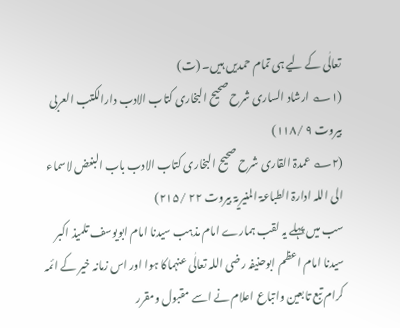تعالٰی کے لیے ہی تمام حمدیں ہیں۔ (ت)
(۱؎ ارشاد الساری شرح صحیح البخاری کتاب الادب دارالکتب العربی بیروت ۹ /۱۱۸)
(۲؎ عمدۃ القاری شرح صحیح البخاری کتاب الادب باب البغض لاسماء الی اللہ ادارۃ الطباعۃ المنیریۃ بیروت ۲۲ /۲۱۵)
سب میں پہلے یہ لقب ہمارے امام مذہب سیدنا امام ابویوسف تلمیذ اکبر سیدنا امام اعظم ابوحنیفہ رضی اللہ تعالٰی عنہماکا ہوا اور اس زمانہ خیر کے ائمہ کرام تبع تابعین واتباع اعلام نے اسے مقبول ومقرر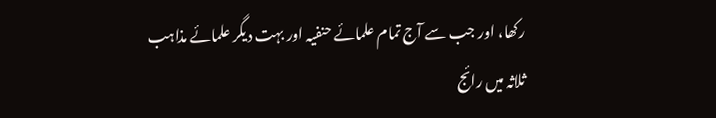رکھا، اور جب سے آج تمام علمائے حنفیہ اور بہت دیگر علمائے مذاہب ثلاثہ میں رائج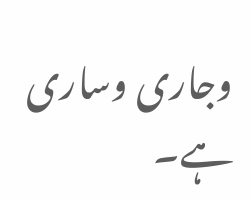وجاری وساری ہے۔